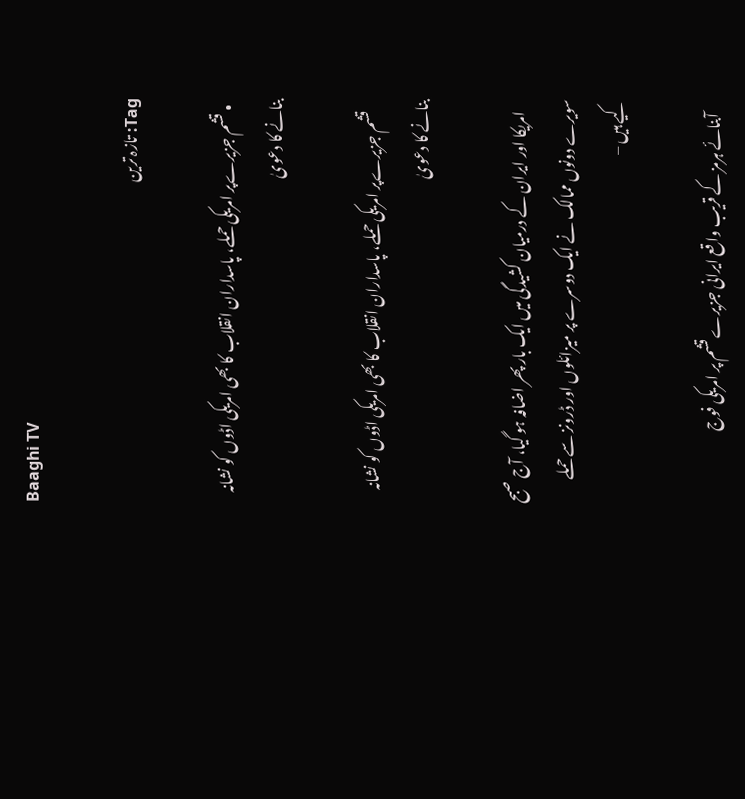Baaghi TV

Tag: تازہ ترین

  • قشم جزیرےپر امریکی حملے، پاسداران انقلاب کا بھی امریکی اڈوں کو نشانہ بنانے کا دعویٰ

    قشم جزیرےپر امریکی حملے، پاسداران انقلاب کا بھی امریکی اڈوں کو نشانہ بنانے کا دعویٰ

    امریکا اور ایران کے درمیان کشیدگی میں ایک بار پھر اضافہ ہو گیا، آج صبح سویرے دونوں ممالک نے ایک دوسرے پر میزائلوں اور ڈرونز سے حملے کیے ہیں –

    آبنائے ہرمز کے قریب واقع ایرانی جزیرے قشم پر امریکی فوج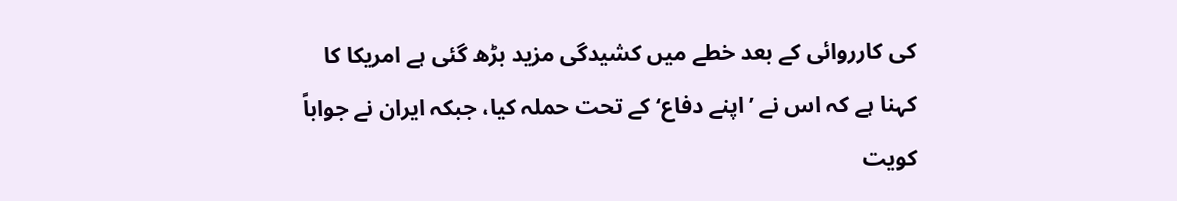کی کارروائی کے بعد خطے میں کشیدگی مزید بڑھ گئی ہے امریکا کا کہنا ہے کہ اس نے ’اپنے دفاع‘ کے تحت حملہ کیا، جبکہ ایران نے جواباً کویت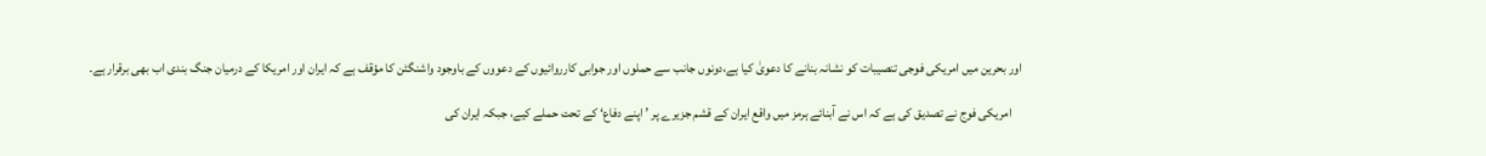اور بحرین میں امریکی فوجی تنصیبات کو نشانہ بنانے کا دعویٰ کیا ہے،دونوں جانب سے حملوں اور جوابی کارروائیوں کے دعووں کے باوجود واشنگٹن کا مؤقف ہے کہ ایران اور امریکا کے درمیان جنگ بندی اب بھی برقرار ہے۔

    امریکی فوج نے تصدیق کی ہے کہ اس نے آبنائے ہرمز میں واقع ایران کے قشم جزیرے پر ’ اپنے دفاع‘ کے تحت حملے کیے، جبکہ ایران کی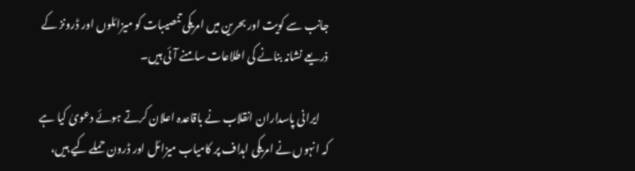جانب سے کویت اور بحرین میں امریکی تنصیبات کو میزائلوں اور ڈرونز کے ذریعے نشانہ بنانے کی اطلاعات سامنے آئی ہیں۔

    ایرانی پاسداران انقلاب نے باقاعدہ اعلان کرتے ہوئے دعویٰ کیا ہے کہ انہوں نے امریکی اہداف پر کامیاب میزائل اور ڈرون حملے کیے ہیں،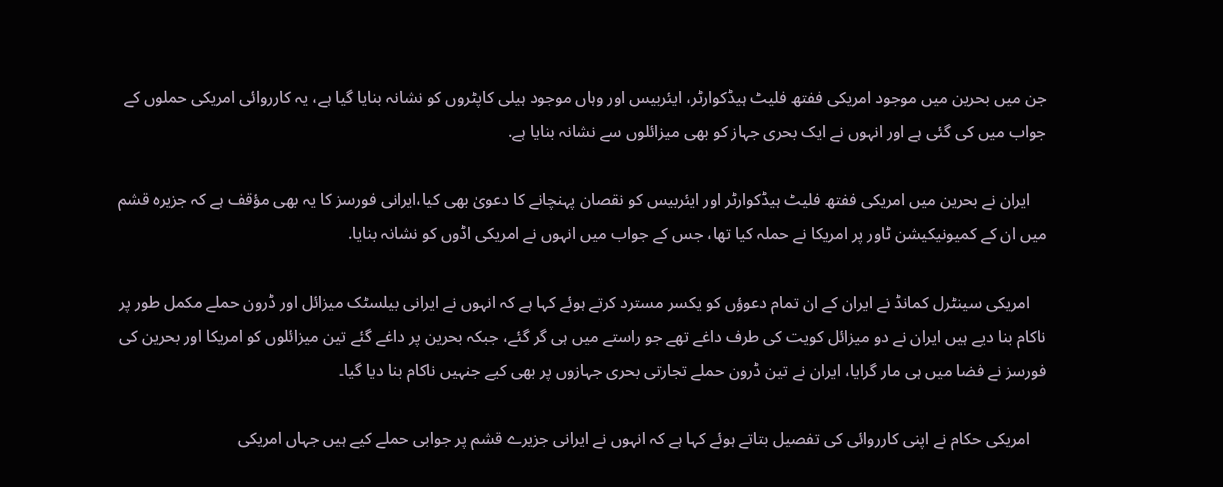جن میں بحرین میں موجود امریکی ففتھ فلیٹ ہیڈکوارٹر، ایئربیس اور وہاں موجود ہیلی کاپٹروں کو نشانہ بنایا گیا ہے، یہ کارروائی امریکی حملوں کے جواب میں کی گئی ہے اور انہوں نے ایک بحری جہاز کو بھی میزائلوں سے نشانہ بنایا ہے.

    ایران نے بحرین میں امریکی ففتھ فلیٹ ہیڈکوارٹر اور ایئربیس کو نقصان پہنچانے کا دعویٰ بھی کیا،ایرانی فورسز کا یہ بھی مؤقف ہے کہ جزیرہ قشم میں ان کے کمیونیکیشن ٹاور پر امریکا نے حملہ کیا تھا، جس کے جواب میں انہوں نے امریکی اڈوں کو نشانہ بنایا.

    امریکی سینٹرل کمانڈ نے ایران کے ان تمام دعوؤں کو یکسر مسترد کرتے ہوئے کہا ہے کہ انہوں نے ایرانی بیلسٹک میزائل اور ڈرون حملے مکمل طور پر ناکام بنا دیے ہیں ایران نے دو میزائل کویت کی طرف داغے تھے جو راستے میں ہی گر گئے، جبکہ بحرین پر داغے گئے تین میزائلوں کو امریکا اور بحرین کی فورسز نے فضا میں ہی مار گرایا، ایران نے تین ڈرون حملے تجارتی بحری جہازوں پر بھی کیے جنہیں ناکام بنا دیا گیا۔

    امریکی حکام نے اپنی کارروائی کی تفصیل بتاتے ہوئے کہا ہے کہ انہوں نے ایرانی جزیرے قشم پر جوابی حملے کیے ہیں جہاں امریکی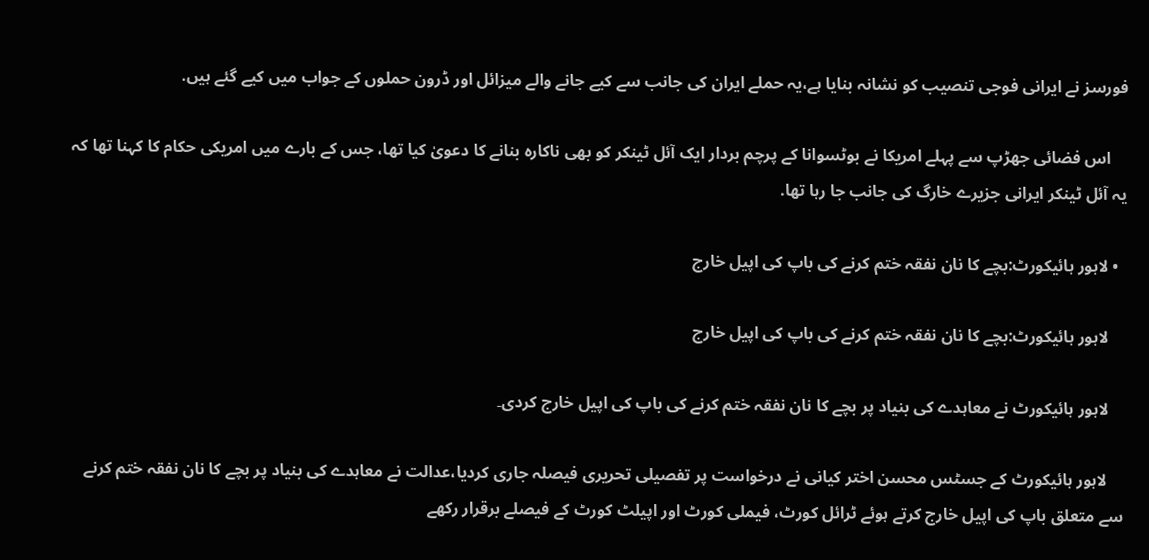فورسز نے ایرانی فوجی تنصیب کو نشانہ بنایا ہے،یہ حملے ایران کی جانب سے کیے جانے والے میزائل اور ڈرون حملوں کے جواب میں کیے گئے ہیں.

    اس فضائی جھڑپ سے پہلے امریکا نے بوٹسوانا کے پرچم بردار ایک آئل ٹینکر کو بھی ناکارہ بنانے کا دعویٰ کیا تھا، جس کے بارے میں امریکی حکام کا کہنا تھا کہ یہ آئل ٹینکر ایرانی جزیرے خارگ کی جانب جا رہا تھا.

  • لاہور ہائیکورٹ:بچے کا نان نفقہ ختم کرنے کی باپ کی اپیل خارج

    لاہور ہائیکورٹ:بچے کا نان نفقہ ختم کرنے کی باپ کی اپیل خارج

    لاہور ہائیکورٹ نے معاہدے کی بنیاد پر بچے کا نان نفقہ ختم کرنے کی باپ کی اپیل خارج کردی۔

    لاہور ہائیکورٹ کے جسٹس محسن اختر کیانی نے درخواست پر تفصیلی تحریری فیصلہ جاری کردیا،عدالت نے معاہدے کی بنیاد پر بچے کا نان نفقہ ختم کرنے سے متعلق باپ کی اپیل خارج کرتے ہوئے ٹرائل کورٹ، فیملی کورٹ اور اپیلٹ کورٹ کے فیصلے برقرار رکھے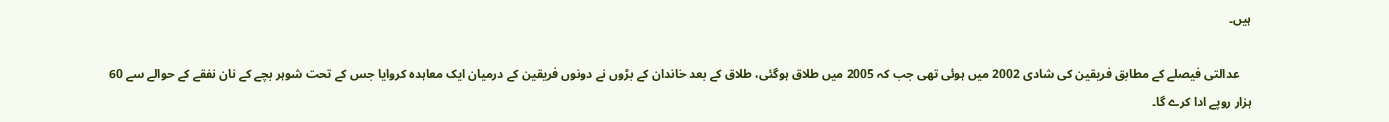ہیں۔

    عدالتی فیصلے کے مطابق فریقین کی شادی 2002 میں ہوئی تھی جب کہ 2005 میں طلاق ہوگئی، طلاق کے بعد خاندان کے بڑوں نے دونوں فریقین کے درمیان ایک معاہدہ کروایا جس کے تحت شوہر بچے کے نان نفقے کے حوالے سے 60 ہزار روپے ادا کرے گا۔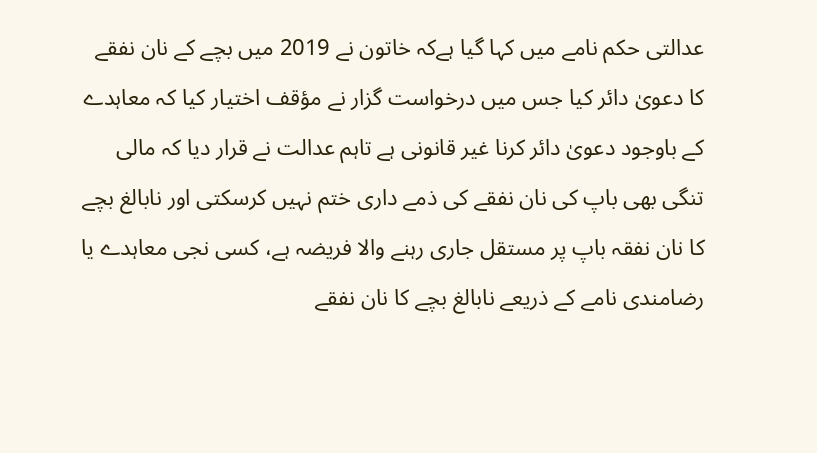عدالتی حکم نامے میں کہا گیا ہےکہ خاتون نے 2019 میں بچے کے نان نفقے کا دعویٰ دائر کیا جس میں درخواست گزار نے مؤقف اختیار کیا کہ معاہدے کے باوجود دعویٰ دائر کرنا غیر قانونی ہے تاہم عدالت نے قرار دیا کہ مالی تنگی بھی باپ کی نان نفقے کی ذمے داری ختم نہیں کرسکتی اور نابالغ بچے کا نان نفقہ باپ پر مستقل جاری رہنے والا فریضہ ہے، کسی نجی معاہدے یا رضامندی نامے کے ذریعے نابالغ بچے کا نان نفقے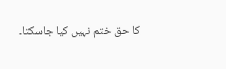کا حق ختم نہیں کیا جاسکتا۔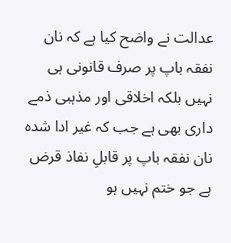عدالت نے واضح کیا ہے کہ نان نفقہ باپ پر صرف قانونی ہی نہیں بلکہ اخلاقی اور مذہبی ذمے داری بھی ہے جب کہ غیر ادا شدہ نان نفقہ باپ پر قابلِ نفاذ قرض ہے جو ختم نہیں ہو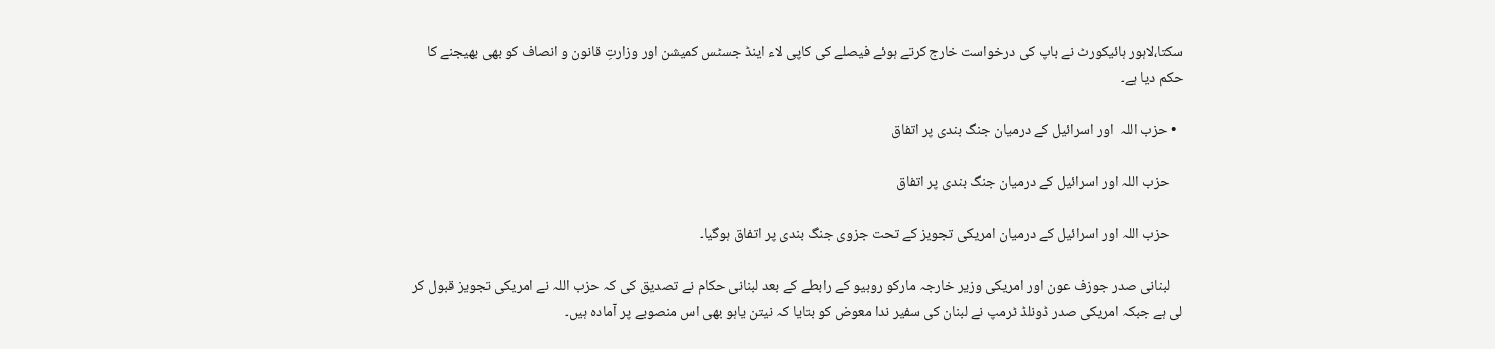سکتا،لاہور ہائیکورٹ نے باپ کی درخواست خارج کرتے ہوئے فیصلے کی کاپی لاء اینڈ جسٹس کمیشن اور وزارتِ قانون و انصاف کو بھی بھیجنے کا حکم دیا ہے۔

  • حزب اللہ  اور اسرائیل کے درمیان جنگ بندی پر اتفاق

    حزب اللہ اور اسرائیل کے درمیان جنگ بندی پر اتفاق

    حزب اللہ اور اسرائیل کے درمیان امریکی تجویز کے تحت جزوی جنگ بندی پر اتفاق ہوگیا۔

    لبنانی صدر جوزف عون اور امریکی وزیر خارجہ مارکو روبیو کے رابطے کے بعد لبنانی حکام نے تصدیق کی کہ حزب اللہ نے امریکی تجویز قبول کر لی ہے جبکہ امریکی صدر ڈونلڈ ٹرمپ نے لبنان کی سفیر ندا معوض کو بتایا کہ نیتن یاہو بھی اس منصوبے پر آمادہ ہیں۔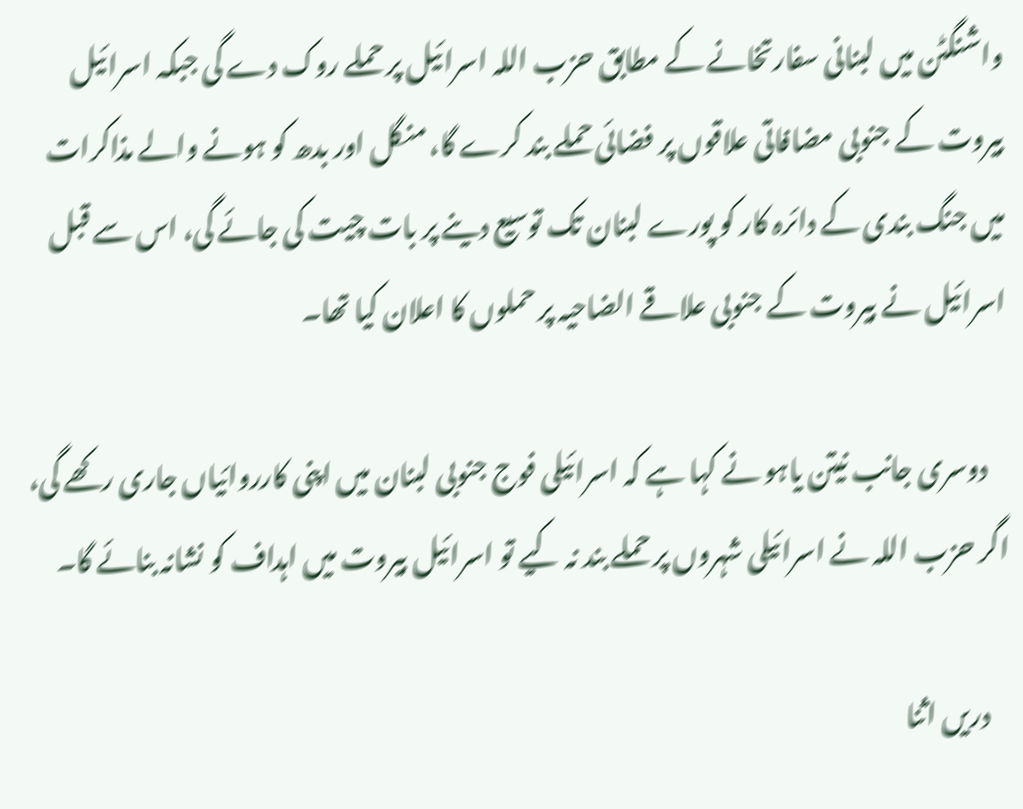واشنگٹن میں لبنانی سفارتخانے کے مطابق حزب اللہ اسرائیل پر حملے روک دے گی جبکہ اسرائیل بیروت کے جنوبی مضافاتی علاقوں پر فضائی حملے بند کرے گا، منگل اور بدھ کو ہونے والے مذاکرات میں جنگ بندی کے دائرہ کار کو پورے لبنان تک توسیع دینے پر بات چیت کی جائے گی، اس سے قبل اسرائیل نے بیروت کے جنوبی علاقے الضاحیہ پر حملوں کا اعلان کیا تھا۔

    دوسری جانب نیتن یاہو نے کہا ہے کہ اسرائیلی فوج جنوبی لبنان میں اپنی کارروائیاں جاری رکھے گی، اگر حزب اللہ نے اسرائیلی شہروں پر حملے بند نہ کیے تو اسرائیل بیروت میں اہداف کو نشانہ بنائے گا۔

    دریں اثنا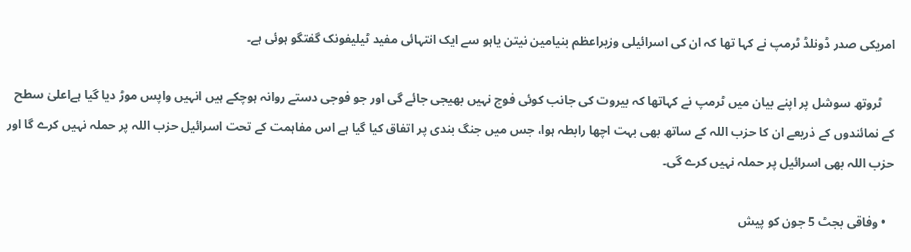امریکی صدر ڈونلڈ ٹرمپ نے کہا تھا کہ ان کی اسرائیلی وزیراعظم بنیامین نیتن یاہو سے ایک انتہائی مفید ٹیلیفونک گفتگو ہوئی ہے۔

    ٹروتھ سوشل پر اپنے بیان میں ٹرمپ نے کہاتھا کہ بیروت کی جانب کوئی فوج نہیں بھیجی جائے گی اور جو فوجی دستے روانہ ہوچکے ہیں انہیں واپس موڑ دیا گیا ہےاعلیٰ سطح کے نمائندوں کے ذریعے ان کا حزب اللہ کے ساتھ بھی بہت اچھا رابطہ ہوا، جس میں جنگ بندی پر اتفاق کیا گیا ہے اس مفاہمت کے تحت اسرائیل حزب اللہ پر حملہ نہیں کرے گا اور حزب اللہ بھی اسرائیل پر حملہ نہیں کرے گی۔

  • وفاقی بجٹ 5 جون کو پیش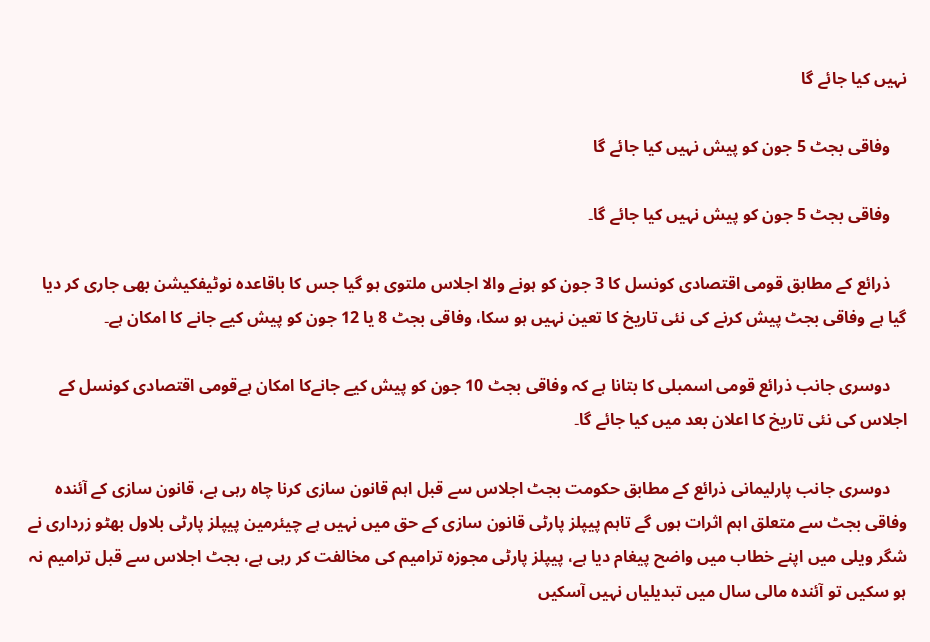نہیں کیا جائے گا

    وفاقی بجٹ 5 جون کو پیش نہیں کیا جائے گا

    وفاقی بجٹ 5 جون کو پیش نہیں کیا جائے گا۔

    ذرائع کے مطابق قومی اقتصادی کونسل کا 3 جون کو ہونے والا اجلاس ملتوی ہو گیا جس کا باقاعدہ نوٹیفکیشن بھی جاری کر دیا گیا ہے وفاقی بجٹ پیش کرنے کی نئی تاریخ کا تعین نہیں ہو سکا، وفاقی بجٹ 8 یا 12 جون کو پیش کیے جانے کا امکان ہے۔

    دوسری جانب ذرائع قومی اسمبلی کا بتانا ہے کہ وفاقی بجٹ 10 جون کو پیش کیے جانےکا امکان ہےقومی اقتصادی کونسل کے اجلاس کی نئی تاریخ کا اعلان بعد میں کیا جائے گا۔

    دوسری جانب پارلیمانی ذرائع کے مطابق حکومت بجٹ اجلاس سے قبل اہم قانون سازی کرنا چاہ رہی ہے، قانون سازی کے آئندہ وفاقی بجٹ سے متعلق اہم اثرات ہوں گے تاہم پیپلز پارٹی قانون سازی کے حق میں نہیں ہے چیئرمین پیپلز پارٹی بلاول بھٹو زرداری نے شگر ویلی میں اپنے خطاب میں واضح پیغام دیا ہے، پیپلز پارٹی مجوزہ ترامیم کی مخالفت کر رہی ہے، بجٹ اجلاس سے قبل ترامیم نہ ہو سکیں تو آئندہ مالی سال میں تبدیلیاں نہیں آسکیں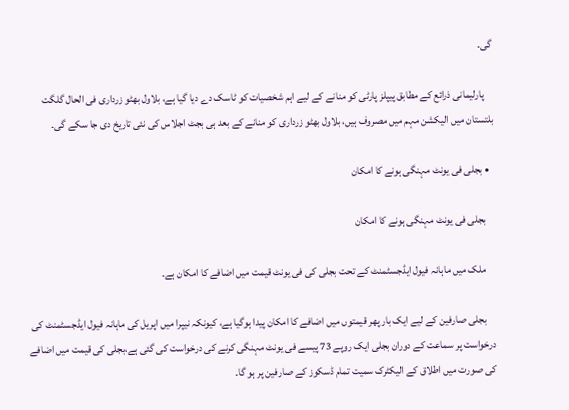گی۔

    پارلیمانی ذرائع کے مطابق پیپلز پارٹی کو منانے کے لیے اہم شخصیات کو ٹاسک دے دیا گیا ہے، بلاول بھٹو زرداری فی الحال گلگت بلتستان میں الیکشن مہم میں مصروف ہیں، بلاول بھٹو زرداری کو منانے کے بعد ہی بجٹ اجلاس کی نئی تاریخ دی جا سکے گی۔

  • بجلی فی یونٹ مہنگی ہونے کا امکان

    بجلی فی یونٹ مہنگی ہونے کا امکان

    ملک میں ماہانہ فیول ایڈجسٹمنٹ کے تحت بجلی کی فی یونٹ قیمت میں اضافے کا امکان ہے۔

    بجلی صارفین کے لیے ایک بار پھر قیمتوں میں اضافے کا امکان پیدا ہوگیا ہے، کیونکہ نیپرا میں اپریل کی ماہانہ فیول ایڈجسٹمنٹ کی درخواست پر سماعت کے دوران بجلی ایک روپے 73 پیسے فی یونٹ مہنگی کرنے کی درخواست کی گئی ہے،بجلی کی قیمت میں اضافے کی صورت میں اطلاق کے الیکٹرک سمیت تمام ڈسکوز کے صارفین پر ہو گا۔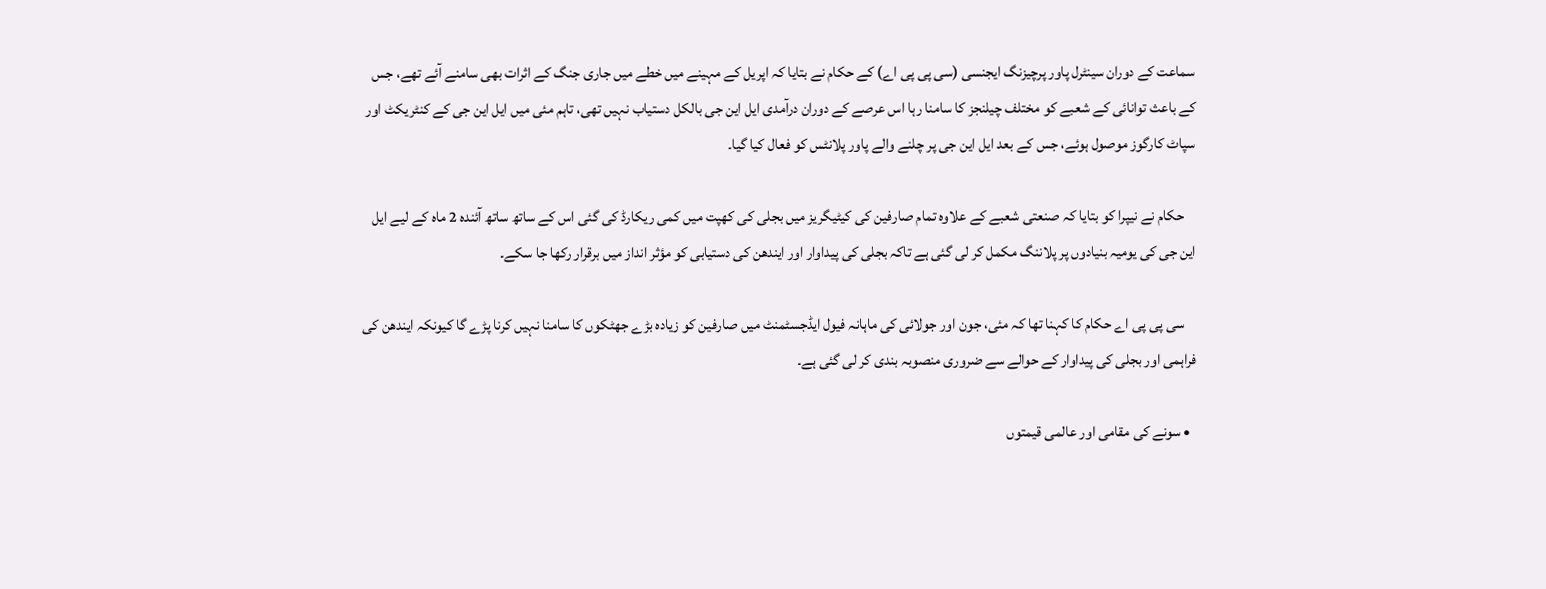سماعت کے دوران سینٹرل پاور پرچیزنگ ایجنسی (سی پی پی اے) کے حکام نے بتایا کہ اپریل کے مہینے میں خطے میں جاری جنگ کے اثرات بھی سامنے آئے تھے، جس کے باعث توانائی کے شعبے کو مختلف چیلنجز کا سامنا رہا اس عرصے کے دوران درآمدی ایل این جی بالکل دستیاب نہیں تھی، تاہم مئی میں ایل این جی کے کنٹریکٹ اور سپاٹ کارگوز موصول ہوئے، جس کے بعد ایل این جی پر چلنے والے پاور پلانٹس کو فعال کیا گیا۔

    حکام نے نیپرا کو بتایا کہ صنعتی شعبے کے علاوہ تمام صارفین کی کیٹیگریز میں بجلی کی کھپت میں کمی ریکارڈ کی گئی اس کے ساتھ ساتھ آئندہ 2 ماہ کے لیے ایل این جی کی یومیہ بنیادوں پر پلاننگ مکمل کر لی گئی ہے تاکہ بجلی کی پیداوار اور ایندھن کی دستیابی کو مؤثر انداز میں برقرار رکھا جا سکے۔

    سی پی پی اے حکام کا کہنا تھا کہ مئی، جون اور جولائی کی ماہانہ فیول ایڈجسٹمنٹ میں صارفین کو زیادہ بڑے جھٹکوں کا سامنا نہیں کرنا پڑے گا کیونکہ ایندھن کی فراہمی اور بجلی کی پیداوار کے حوالے سے ضروری منصوبہ بندی کر لی گئی ہے۔

  • سونے کی مقامی اور عالمی قیمتوں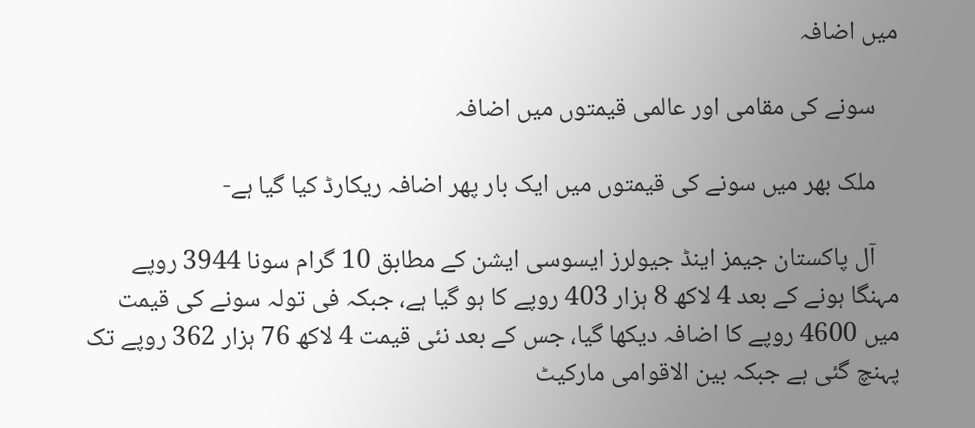میں اضافہ

    سونے کی مقامی اور عالمی قیمتوں میں اضافہ

    ملک بھر میں سونے کی قیمتوں میں ایک بار پھر اضافہ ریکارڈ کیا گیا ہے-

    آل پاکستان جیمز اینڈ جیولرز ایسوسی ایشن کے مطابق 10 گرام سونا 3944 روپے مہنگا ہونے کے بعد 4 لاکھ 8 ہزار 403 روپے کا ہو گیا ہے، جبکہ فی تولہ سونے کی قیمت میں 4600 روپے کا اضافہ دیکھا گیا، جس کے بعد نئی قیمت 4 لاکھ 76 ہزار 362 روپے تک پہنچ گئی ہے جبکہ بین الاقوامی مارکیٹ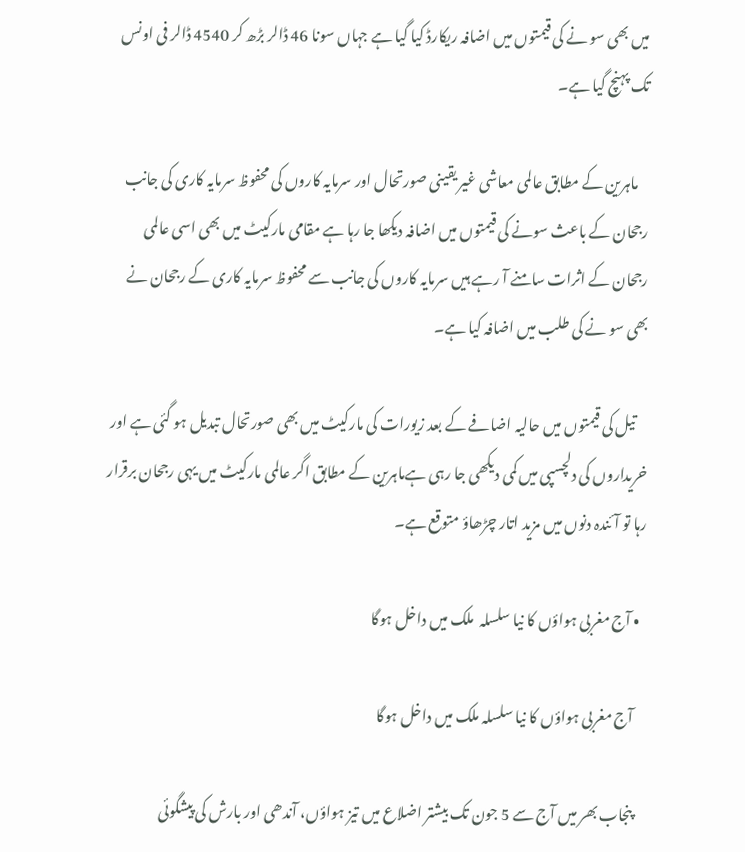میں بھی سو نے کی قیمتوں میں اضافہ ریکارڈ کیا گیا ہے جہاں سونا 46 ڈالر بڑھ کر 4540 ڈالر فی اونس تک پہنچ گیا ہے۔

    ماہرین کے مطابق عالمی معاشی غیر یقینی صورتحال اور سرمایہ کاروں کی محفوظ سرمایہ کاری کی جانب رجحان کے باعث سونے کی قیمتوں میں اضافہ دیکھا جا رہا ہے مقامی مارکیٹ میں بھی اسی عالمی رجحان کے اثرات سامنے آ رہے ہیں سرمایہ کاروں کی جانب سے محفوظ سرمایہ کاری کے رجحان نے بھی سو نے کی طلب میں اضافہ کیا ہے۔

    تیل کی قیمتوں میں حالیہ اضافے کے بعد زیورات کی مارکیٹ میں بھی صورتحال تبدیل ہو گئی ہے اور خریداروں کی دلچسپی میں کمی دیکھی جا رہی ہےماہرین کے مطابق اگر عالمی مارکیٹ میں یہی رجحان برقرار رہا تو آئندہ دنوں میں مزید اتار چڑھاؤ متوقع ہے۔

  • آج مغربی ہواؤں کا نیا سلسلہ  ملک میں داخل ہوگا

    آج مغربی ہواؤں کا نیا سلسلہ ملک میں داخل ہوگا

    پنجاب بھر میں آج سے 5 جون تک بیشتر اضلاع میں تیز ہواؤں، آندھی اور بارش کی پیشگوئی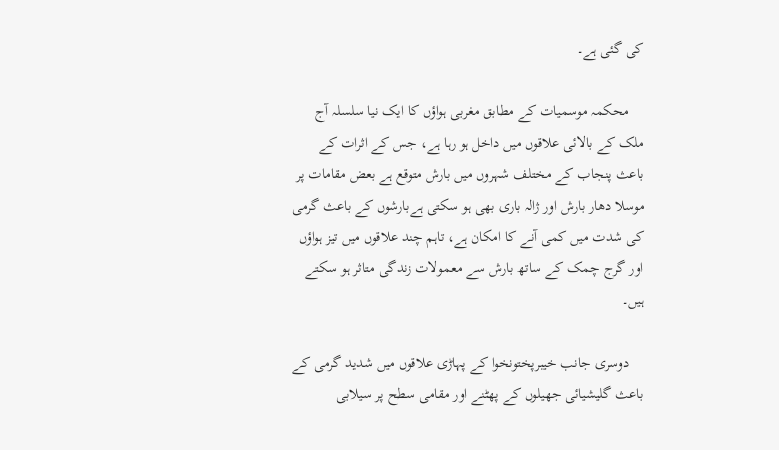کی گئی ہے۔

    محکمہ موسمیات کے مطابق مغربی ہواؤں کا ایک نیا سلسلہ آج ملک کے بالائی علاقوں میں داخل ہو رہا ہے، جس کے اثرات کے باعث پنجاب کے مختلف شہروں میں بارش متوقع ہے بعض مقامات پر موسلا دھار بارش اور ژالہ باری بھی ہو سکتی ہےبارشوں کے باعث گرمی کی شدت میں کمی آنے کا امکان ہے، تاہم چند علاقوں میں تیز ہواؤں اور گرج چمک کے ساتھ بارش سے معمولات زندگی متاثر ہو سکتے ہیں۔

    دوسری جانب خیبرپختونخوا کے پہاڑی علاقوں میں شدید گرمی کے باعث گلیشیائی جھیلوں کے پھٹنے اور مقامی سطح پر سیلابی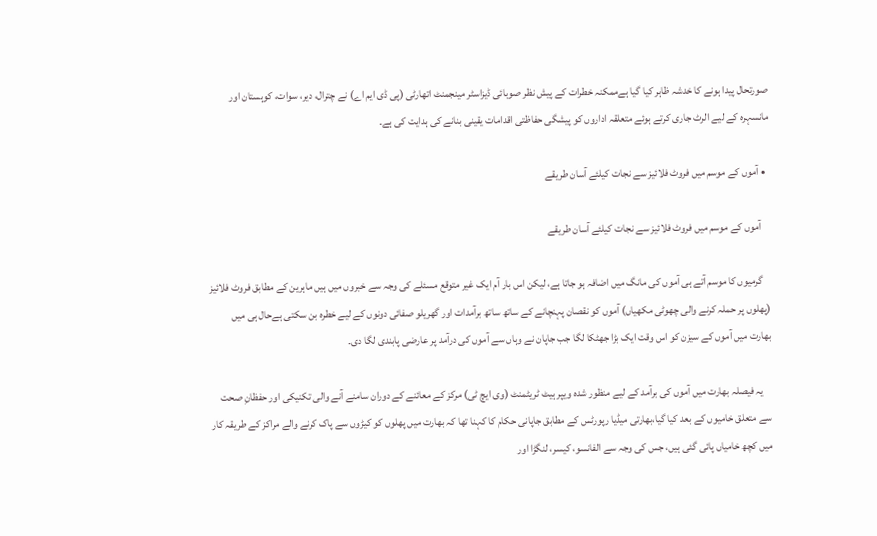صورتحال پیدا ہونے کا خدشہ ظاہر کیا گیا ہےممکنہ خطرات کے پیش نظر صوبائی ڈیزاسٹر مینجمنٹ اتھارٹی (پی ڈی ایم اے) نے چترال، دیر، سوات، کوہستان اور مانسہرہ کے لیے الرٹ جاری کرتے ہوئے متعلقہ اداروں کو پیشگی حفاظتی اقدامات یقینی بنانے کی ہدایت کی ہے۔

  • آموں کے موسم میں فروٹ فلائیز سے نجات کیلئے آسان طریقے

    آموں کے موسم میں فروٹ فلائیز سے نجات کیلئے آسان طریقے

    گرمیوں کا موسم آتے ہی آموں کی مانگ میں اضافہ ہو جاتا ہے، لیکن اس بار آم ایک غیر متوقع مسئلے کی وجہ سے خبروں میں ہیں ماہرین کے مطابق فروٹ فلائیز (پھلوں پر حملہ کرنے والی چھوٹی مکھیاں) آموں کو نقصان پہنچانے کے ساتھ ساتھ برآمدات اور گھریلو صفائی دونوں کے لیے خطرہ بن سکتی ہےحال ہی میں بھارت میں آموں کے سیزن کو اس وقت ایک بڑا جھٹکا لگا جب جاپان نے وہاں سے آموں کی درآمد پر عارضی پابندی لگا دی۔

    یہ فیصلہ بھارت میں آموں کی برآمد کے لیے منظور شدہ ویپر ہیٹ ٹریٹمنٹ (وی ایچ ٹی) مرکز کے معائنے کے دوران سامنے آنے والی تکنیکی اور حفظانِ صحت سے متعلق خامیوں کے بعد کیا گیا،بھارتی میڈیا رپورٹس کے مطابق جاپانی حکام کا کہنا تھا کہ بھارت میں پھلوں کو کیڑوں سے پاک کرنے والے مراکز کے طریقہ کار میں کچھ خامیاں پائی گئی ہیں، جس کی وجہ سے الفانسو، کیسر، لنگڑا اور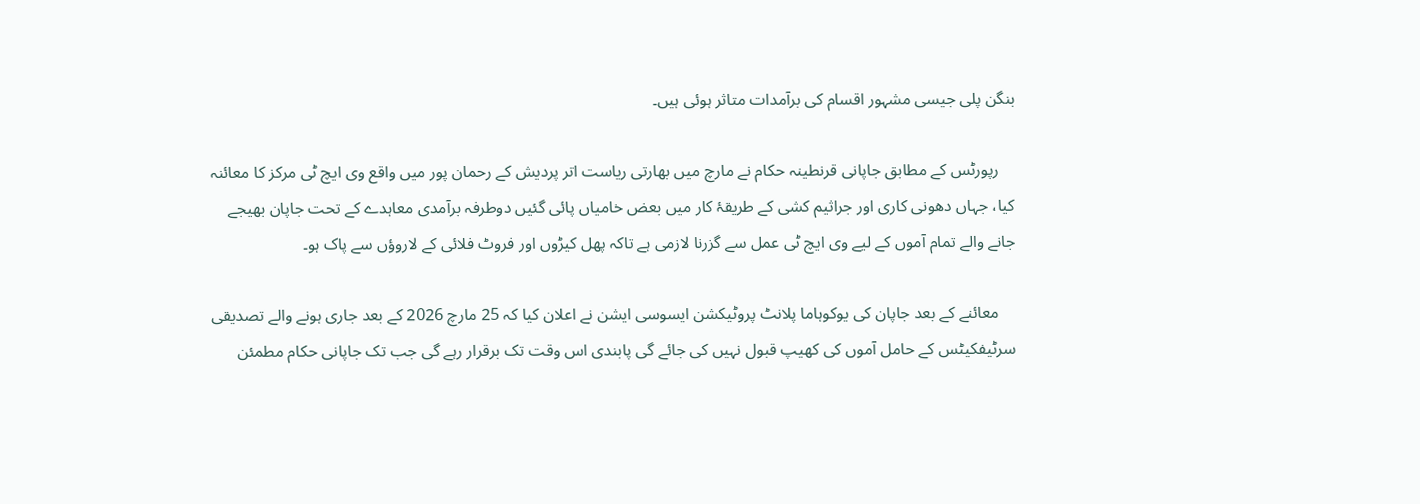بنگن پلی جیسی مشہور اقسام کی برآمدات متاثر ہوئی ہیں۔

    رپورٹس کے مطابق جاپانی قرنطینہ حکام نے مارچ میں بھارتی ریاست اتر پردیش کے رحمان پور میں واقع وی ایچ ٹی مرکز کا معائنہ کیا، جہاں دھونی کاری اور جراثیم کشی کے طریقۂ کار میں بعض خامیاں پائی گئیں دوطرفہ برآمدی معاہدے کے تحت جاپان بھیجے جانے والے تمام آموں کے لیے وی ایچ ٹی عمل سے گزرنا لازمی ہے تاکہ پھل کیڑوں اور فروٹ فلائی کے لاروؤں سے پاک ہو۔

    معائنے کے بعد جاپان کی یوکوہاما پلانٹ پروٹیکشن ایسوسی ایشن نے اعلان کیا کہ 25 مارچ 2026 کے بعد جاری ہونے والے تصدیقی سرٹیفکیٹس کے حامل آموں کی کھیپ قبول نہیں کی جائے گی پابندی اس وقت تک برقرار رہے گی جب تک جاپانی حکام مطمئن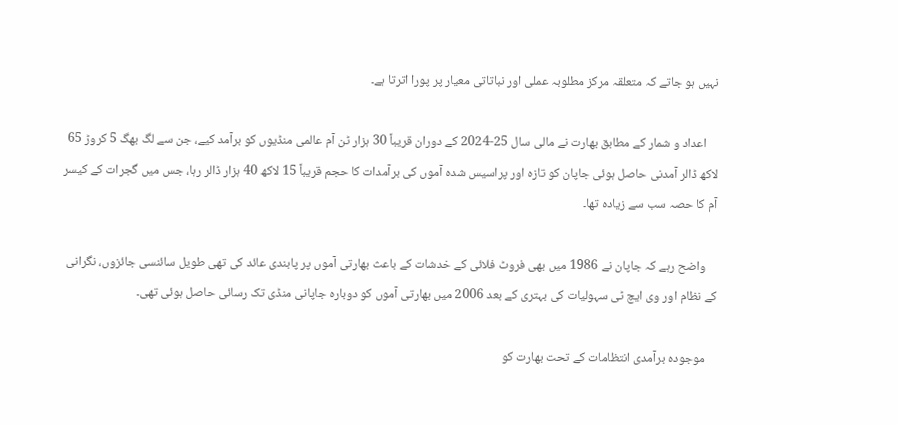نہیں ہو جاتے کہ متعلقہ مرکز مطلوبہ عملی اور نباتاتی معیار پر پورا اترتا ہے۔

    اعداد و شمار کے مطابق بھارت نے مالی سال 25-2024 کے دوران قریباً 30 ہزار ٹن آم عالمی منڈیوں کو برآمد کیے، جن سے لگ بھگ 5 کروڑ 65 لاکھ ڈالر آمدنی حاصل ہوئی جاپان کو تازہ اور پراسیس شدہ آموں کی برآمدات کا حجم قریباً 15 لاکھ 40 ہزار ڈالر رہا، جس میں گجرات کے کیسر آم کا حصہ سب سے زیادہ تھا۔

    واضح رہے کہ جاپان نے 1986 میں بھی فروٹ فلائی کے خدشات کے باعث بھارتی آموں پر پابندی عائد کی تھی طویل سائنسی جائزوں، نگرانی کے نظام اور وی ایچ ٹی سہولیات کی بہتری کے بعد 2006 میں بھارتی آموں کو دوبارہ جاپانی منڈی تک رسائی حاصل ہوئی تھی۔

    موجودہ برآمدی انتظامات کے تحت بھارت کو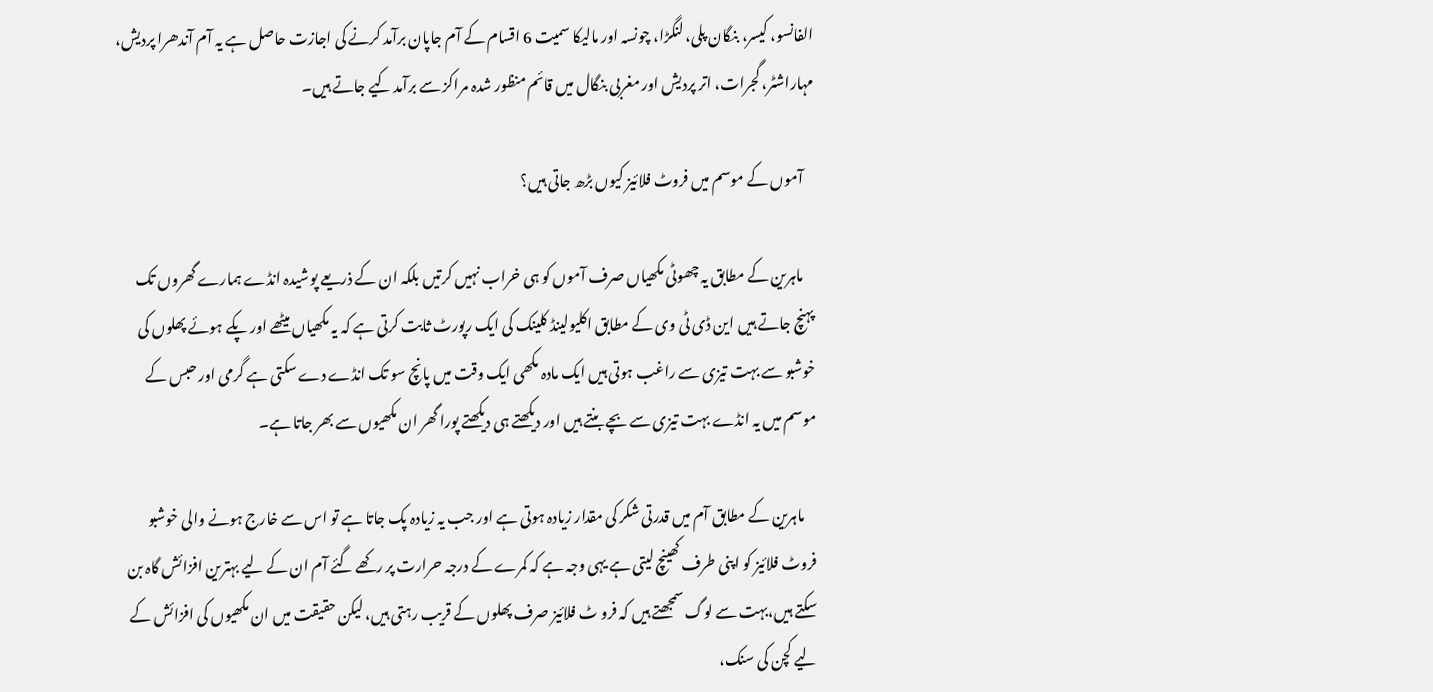الفانسو، کیسر، بنگان پلی، لنگڑا، چونسہ اور مالیکا سمیت 6 اقسام کے آم جاپان برآمد کرنے کی اجازت حاصل ہے یہ آم آندھرا پردیش، مہاراشٹر، گجرات، اتر پردیش اور مغربی بنگال میں قائم منظور شدہ مراکز سے برآمد کیے جاتے ہیں۔

    آموں کے موسم میں فروٹ فلائیز کیوں بڑھ جاتی ہیں؟

    ماہرین کے مطابق یہ چھوٹی مکھیاں صرف آموں کو ہی خراب نہیں کرتیں بلکہ ان کے ذریعے پوشیدہ انڈے ہمارے گھروں تک پہنچ جاتے ہیں این ڈی ٹی وی کے مطابق اکلیولینڈ کلینک کی ایک رپورٹ ثابت کرتی ہے کہ یہ مکھیاں میٹھے اور پکے ہوئے پھلوں کی خوشبو سے بہت تیزی سے راغب ہوتی ہیں ایک مادہ مکھی ایک وقت میں پانچ سو تک انڈے دے سکتی ہے گرمی اور حبس کے موسم میں یہ انڈے بہت تیزی سے بچے بنتے ہیں اور دیکھتے ہی دیکھتے پورا گھر ان مکھیوں سے بھر جاتا ہے۔

    ماہرین کے مطابق آم میں قدرتی شکر کی مقدار زیادہ ہوتی ہے اور جب یہ زیادہ پک جاتا ہے تو اس سے خارج ہونے والی خوشبو فروٹ فلائیز کو اپنی طرف کھینچ لیتی ہے یہی وجہ ہے کہ کمرے کے درجہ حرارت پر رکھے گئے آم ان کے لیے بہترین افزائش گاہ بن سکتے ہیں،بہت سے لوگ سمجھتے ہیں کہ فرو ٹ فلائیز صرف پھلوں کے قریب رہتی ہیں، لیکن حقیقت میں ان مکھیوں کی افزائش کے لیے کچن کی سنک،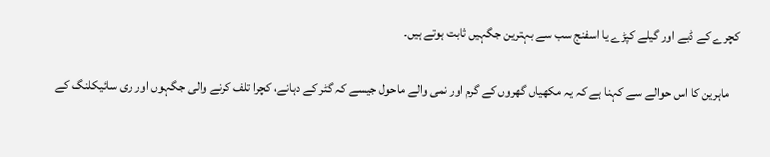کچرے کے ڈبے اور گیلے کپڑے یا اسفنج سب سے بہترین جگہیں ثابت ہوتے ہیں۔

    ماہرین کا اس حوالے سے کہنا ہے کہ یہ مکھیاں گھروں کے گرم اور نمی والے ماحول جیسے کہ گٹر کے دہانے، کچرا تلف کرنے والی جگہوں اور ری سائیکلنگ کے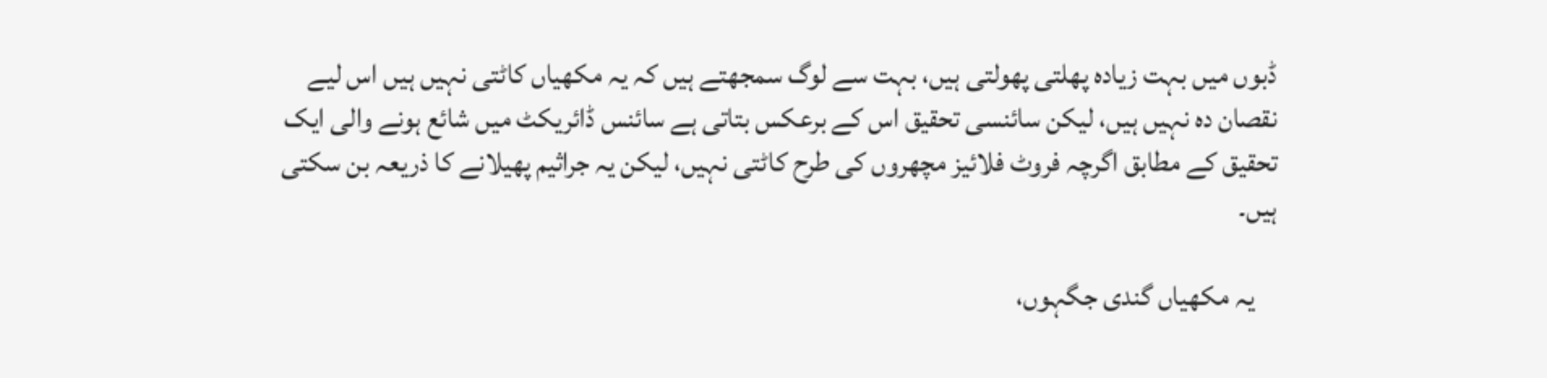ڈبوں میں بہت زیادہ پھلتی پھولتی ہیں، بہت سے لوگ سمجھتے ہیں کہ یہ مکھیاں کاٹتی نہیں ہیں اس لیے نقصان دہ نہیں ہیں، لیکن سائنسی تحقیق اس کے برعکس بتاتی ہے سائنس ڈائریکٹ میں شائع ہونے والی ایک تحقیق کے مطابق اگرچہ فروٹ فلائیز مچھروں کی طرح کاٹتی نہیں، لیکن یہ جراثیم پھیلانے کا ذریعہ بن سکتی ہیں۔

    یہ مکھیاں گندی جگہوں،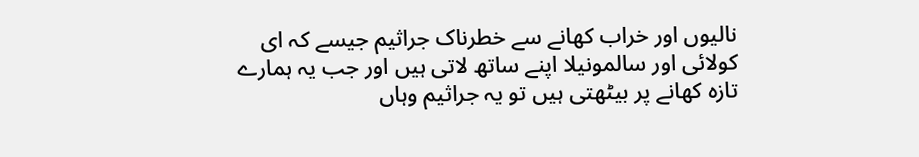نالیوں اور خراب کھانے سے خطرناک جراثیم جیسے کہ ای کولائی اور سالمونیلا اپنے ساتھ لاتی ہیں اور جب یہ ہمارے تازہ کھانے پر بیٹھتی ہیں تو یہ جراثیم وہاں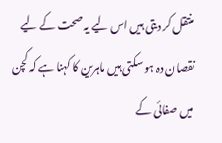منتقل کر دیتی ہیں اس لیے یہ صحت کے لیے نقصان دہ ہو سکتی ہیں ماہرین کا کہنا ہے کہ کچن میں صفائی کے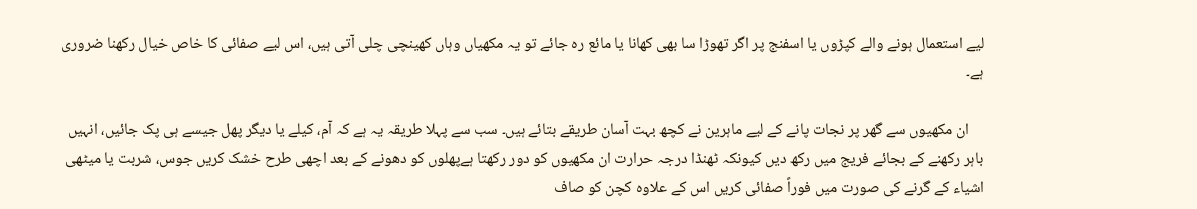لیے استعمال ہونے والے کپڑوں یا اسفنج پر اگر تھوڑا سا بھی کھانا یا مائع رہ جائے تو یہ مکھیاں وہاں کھینچی چلی آتی ہیں، اس لیے صفائی کا خاص خیال رکھنا ضروری ہے۔

    ان مکھیوں سے گھر پر نجات پانے کے لیے ماہرین نے کچھ بہت آسان طریقے بتائے ہیں۔ سب سے پہلا طریقہ یہ ہے کہ آم، کیلے یا دیگر پھل جیسے ہی پک جائیں، انہیں باہر رکھنے کے بجائے فریج میں رکھ دیں کیونکہ ٹھنڈا درجہ حرارت ان مکھیوں کو دور رکھتا ہےپھلوں کو دھونے کے بعد اچھی طرح خشک کریں جوس، شربت یا میٹھی اشیاء کے گرنے کی صورت میں فوراً صفائی کریں اس کے علاوہ کچن کو صاف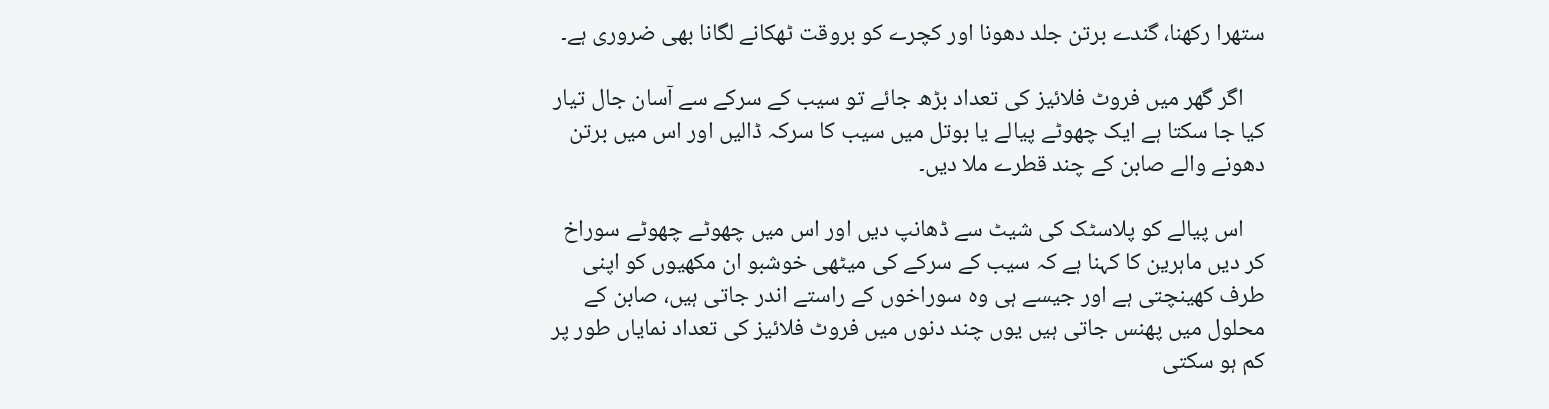ستھرا رکھنا، گندے برتن جلد دھونا اور کچرے کو بروقت ٹھکانے لگانا بھی ضروری ہے۔

    اگر گھر میں فروٹ فلائیز کی تعداد بڑھ جائے تو سیب کے سرکے سے آسان جال تیار کیا جا سکتا ہے ایک چھوٹے پیالے یا بوتل میں سیب کا سرکہ ڈالیں اور اس میں برتن دھونے والے صابن کے چند قطرے ملا دیں۔

    اس پیالے کو پلاسٹک کی شیٹ سے ڈھانپ دیں اور اس میں چھوٹے چھوٹے سوراخ کر دیں ماہرین کا کہنا ہے کہ سیب کے سرکے کی میٹھی خوشبو ان مکھیوں کو اپنی طرف کھینچتی ہے اور جیسے ہی وہ سوراخوں کے راستے اندر جاتی ہیں، صابن کے محلول میں پھنس جاتی ہیں یوں چند دنوں میں فروٹ فلائیز کی تعداد نمایاں طور پر کم ہو سکتی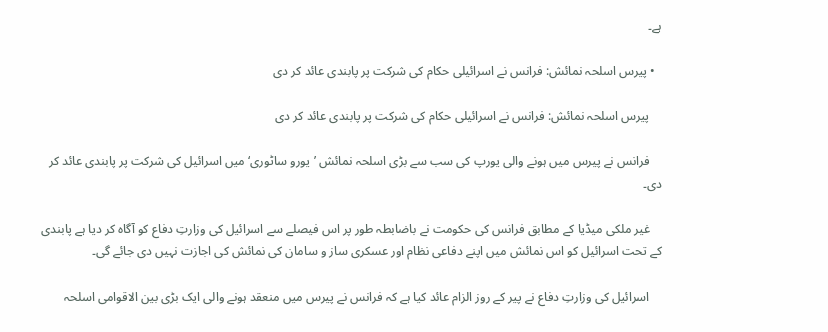ہے۔

  • پیرس اسلحہ نمائش: فرانس نے اسرائیلی حکام کی شرکت پر پابندی عائد کر دی

    پیرس اسلحہ نمائش: فرانس نے اسرائیلی حکام کی شرکت پر پابندی عائد کر دی

    فرانس نے پیرس میں ہونے والی یورپ کی سب سے بڑی اسلحہ نمائش ’یورو ساٹوری‘ میں اسرائیل کی شرکت پر پابندی عائد کر دی۔

    غیر ملکی میڈیا کے مطابق فرانس کی حکومت نے باضابطہ طور پر اس فیصلے سے اسرائیل کی وزارتِ دفاع کو آگاہ کر دیا ہے پابندی کے تحت اسرائیل کو اس نمائش میں اپنے دفاعی نظام اور عسکری ساز و سامان کی نمائش کی اجازت نہیں دی جائے گی۔

    اسرائیل کی وزارتِ دفاع نے پیر کے روز الزام عائد کیا ہے کہ فرانس نے پیرس میں منعقد ہونے والی ایک بڑی بین الاقوامی اسلحہ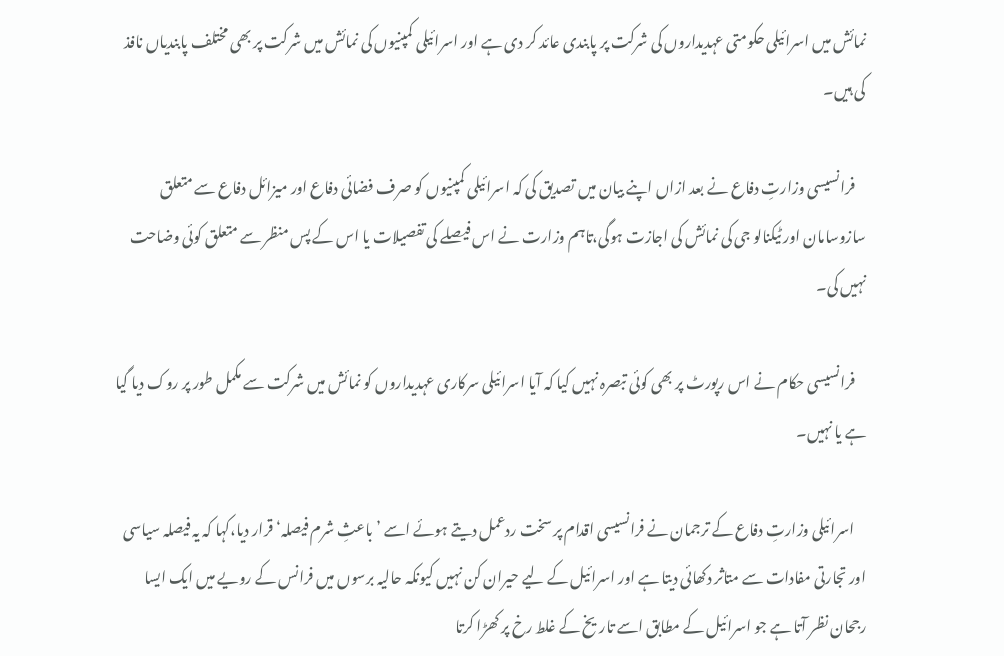نمائش میں اسرائیلی حکومتی عہدیداروں کی شرکت پر پابندی عائد کر دی ہے اور اسرائیلی کمپنیوں کی نمائش میں شرکت پر بھی مختلف پابندیاں نافذ کی ہیں۔

    فرانسیسی وزارتِ دفاع نے بعد ازاں اپنے بیان میں تصدیق کی کہ اسرائیلی کمپنیوں کو صرف فضائی دفاع اور میزائل دفاع سے متعلق سازوسامان اور ٹیکنالو جی کی نمائش کی اجازت ہوگی،تاہم وزارت نے اس فیصلے کی تفصیلات یا اس کے پس منظر سے متعلق کوئی وضاحت نہیں کی۔

    فرانسیسی حکام نے اس رپورٹ پر بھی کوئی تبصرہ نہیں کیا کہ آیا اسرائیلی سرکاری عہدیداروں کو نمائش میں شرکت سے مکمل طور پر روک دیا گیا ہے یا نہیں۔

    اسرائیلی وزارتِ دفاع کے ترجمان نے فرانسیسی اقدام پر سخت ردعمل دیتے ہوئے اسے ’باعثِ شرم فیصلہ‘ قرار دیا،کہا کہ یہ فیصلہ سیاسی اور تجارتی مفادات سے متاثر دکھائی دیتا ہے اور اسرائیل کے لیے حیران کن نہیں کیونکہ حالیہ برسوں میں فرانس کے رویے میں ایک ایسا رجحان نظر آتا ہے جو اسرائیل کے مطابق اسے تاریخ کے غلط رخ پر کھڑا کرتا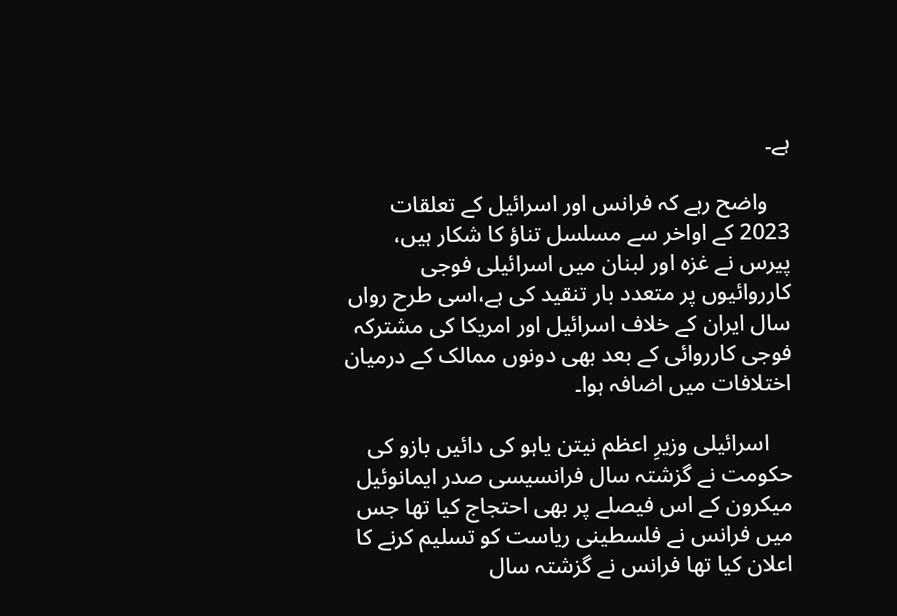ہے۔

    واضح رہے کہ فرانس اور اسرائیل کے تعلقات 2023 کے اواخر سے مسلسل تناؤ کا شکار ہیں، پیرس نے غزہ اور لبنان میں اسرائیلی فوجی کارروائیوں پر متعدد بار تنقید کی ہے،اسی طرح رواں سال ایران کے خلاف اسرائیل اور امریکا کی مشترکہ فوجی کارروائی کے بعد بھی دونوں ممالک کے درمیان اختلافات میں اضافہ ہوا۔

    اسرائیلی وزیرِ اعظم نیتن یاہو کی دائیں بازو کی حکومت نے گزشتہ سال فرانسیسی صدر ایمانوئیل میکرون کے اس فیصلے پر بھی احتجاج کیا تھا جس میں فرانس نے فلسطینی ریاست کو تسلیم کرنے کا اعلان کیا تھا فرانس نے گزشتہ سال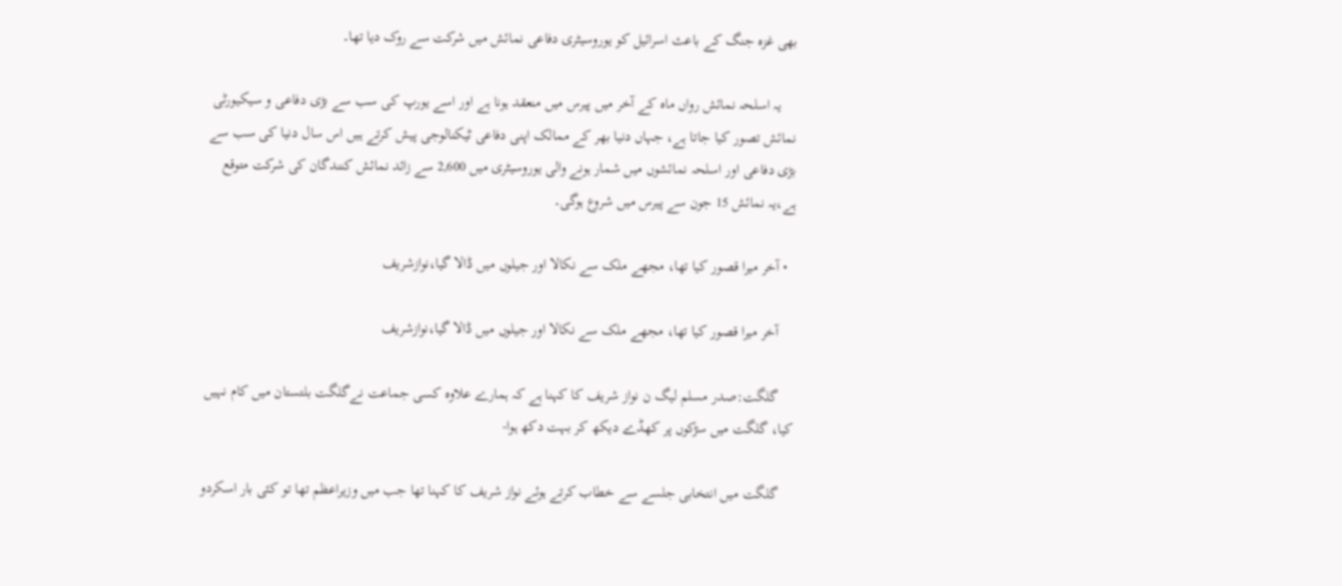بھی غزہ جنگ کے باعث اسرائیل کو یوروسیٹری دفاعی نمائش میں شرکت سے روک دیا تھا۔

    یہ اسلحہ نمائش رواں ماہ کے آخر میں پیرس میں منعقد ہونا ہے اور اسے یورپ کی سب سے بڑی دفاعی و سیکیورٹی نمائش تصور کیا جاتا ہے، جہاں دنیا بھر کے ممالک اپنی دفاعی ٹیکنالوجی پیش کرتے ہیں اس سال دنیا کی سب سے بڑی دفاعی اور اسلحہ نمائشوں میں شمار ہونے والی یوروسیٹری میں 2,600 سے زائد نمائش کنندگان کی شرکت متوقع ہے،یہ نمائش 15 جون سے پیرس میں شروع ہوگی۔

  • آخر میرا قصور کیا تھا، مجھے ملک سے نکالا اور جیلوں میں ڈالا گیا،نوازشریف

    آخر میرا قصور کیا تھا، مجھے ملک سے نکالا اور جیلوں میں ڈالا گیا،نوازشریف

    گلگت:صدر مسلم لیگ ن نواز شریف کا کہنا ہے کہ ہمارے علاوہ کسی جماعت نےگلگت بلتستان میں کام نہیں کیا، گلگت میں سڑکوں پر کھڈے دیکھ کر بہت دکھ ہوا-

    گلگت میں انتخابی جلسے سے خطاب کرتے ہوئے نواز شریف کا کہنا تھا جب میں وزیراعظم تھا تو کئی بار اسکردو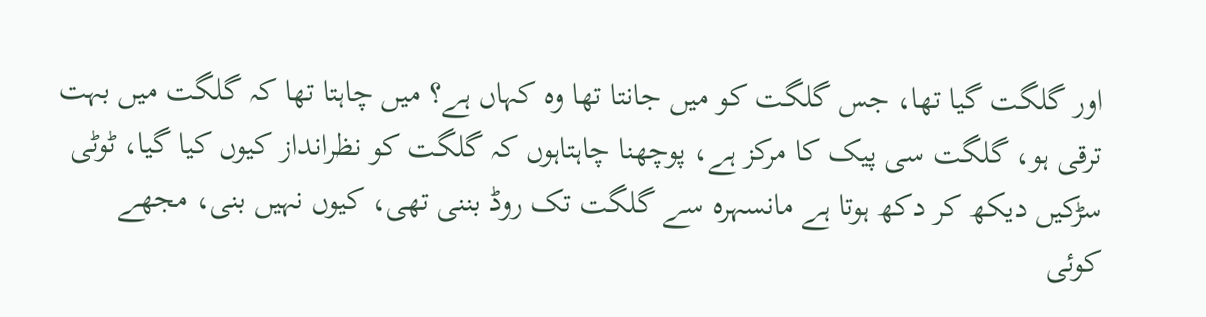اور گلگت گیا تھا، جس گلگت کو میں جانتا تھا وہ کہاں ہے؟ میں چاہتا تھا کہ گلگت میں بہت ترقی ہو، گلگت سی پیک کا مرکز ہے، پوچھنا چاہتاہوں کہ گلگت کو نظرانداز کیوں کیا گیا، ٹوٹی سڑکیں دیکھ کر دکھ ہوتا ہے مانسہرہ سے گلگت تک روڈ بننی تھی، کیوں نہیں بنی، مجھے کوئی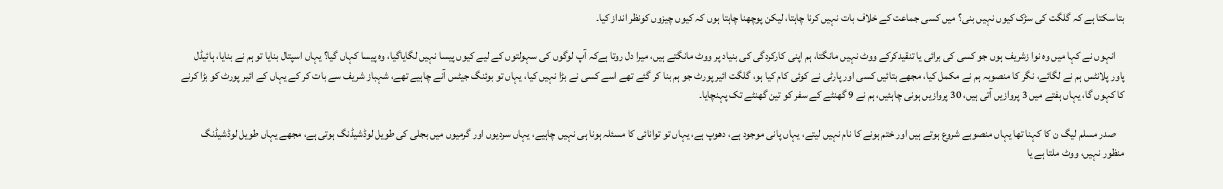بتا سکتا ہے کہ گلگت کی سڑک کیوں نہیں بنی؟ میں کسی جماعت کے خلاف بات نہیں کرنا چاہتا، لیکن پوچھنا چاہتا ہوں کہ کیوں چیزوں کونظر انداز کیا۔

    انہوں نے کہا میں وہ نوا زشریف ہوں جو کسی کی برائی یا تنقیدکرکے ووٹ نہیں مانگتا، ہم اپنی کارکردگی کی بنیاد پر ووٹ مانگتے ہیں، میرا دل روتا ہےکہ آپ لوگوں کی سہولتوں کے لیے کیوں پیسا نہیں لگایاگیا، وہ پیسا کہاں گیا؟ یہاں اسپتال بنایا تو ہم نے بنایا، ہائیڈل پاور پلانٹس ہم نے لگائے، نگر کا منصوبہ ہم نے مکمل کیا، مجھے بتائیں کسی اور پارٹی نے کوئی کام کیا ہو، گلگت ائیر پورٹ جو ہم بنا کر گئے تھے اسے کسی نے بڑا نہیں کیا، یہاں تو بوئنگ جیٹس آنے چاہیے تھے، شہباز شریف سے بات کر کے یہاں کے ائیر پورٹ کو بڑا کرنے کا کہوں گا، یہاں ہفتے میں 3 پروازیں آتی ہیں، 30 پروازیں ہونی چاہئیں، ہم نے 9 گھنٹے کے سفر کو تین گھنٹے تک پہنچایا۔

    صدر مسلم لیگ ن کا کہنا تھا یہاں منصوبے شروع ہوتے ہیں اور ختم ہونے کا نام نہیں لیتے، یہاں پانی موجود ہے، دھوپ ہے، یہاں تو توانائی کا مسئلہ ہونا ہی نہیں چاہیے، یہاں سردیوں اور گرمیوں میں بجلی کی طویل لوڈشیڈنگ ہوتی ہے، مجھے یہاں طویل لوڈشیڈنگ منظور نہیں، ووٹ ملتا ہے یا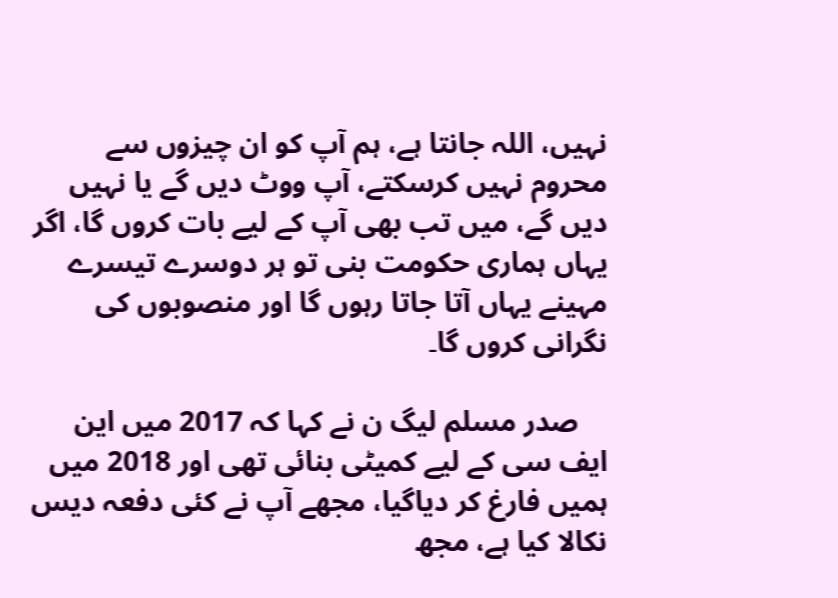نہیں، اللہ جانتا ہے، ہم آپ کو ان چیزوں سے محروم نہیں کرسکتے، آپ ووٹ دیں گے یا نہیں دیں گے، میں تب بھی آپ کے لیے بات کروں گا، اگر یہاں ہماری حکومت بنی تو ہر دوسرے تیسرے مہینے یہاں آتا جاتا رہوں گا اور منصوبوں کی نگرانی کروں گا۔

    صدر مسلم لیگ ن نے کہا کہ 2017 میں این ایف سی کے لیے کمیٹی بنائی تھی اور 2018 میں ہمیں فارغ کر دیاگیا، مجھے آپ نے کئی دفعہ دیس نکالا کیا ہے، مجھ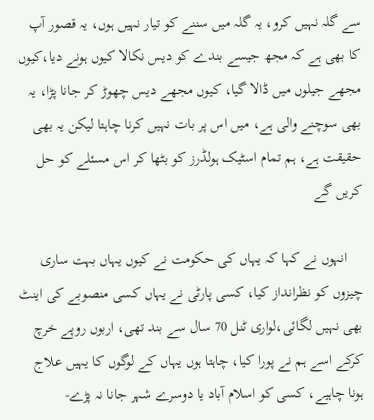سے گلہ نہیں کرو، یہ گلہ میں سننے کو تیار نہیں ہوں، یہ قصور آپ کا بھی ہے کہ مجھ جیسے بندے کو دیس نکالا کیوں ہونے دیا،کیوں مجھے جیلوں میں ڈالا گیا، کیوں مجھے دیس چھوڑ کر جانا پڑا، یہ بھی سوچنے والی ہے، میں اس پر بات نہیں کرنا چاہتا لیکن یہ بھی حقیقت ہے، ہم تمام اسٹیک ہولڈرز کو بٹھا کر اس مسئلے کو حل کریں گے

    انہوں نے کہا کہ یہاں کی حکومت نے کیوں یہاں بہت ساری چیزوں کو نظرانداز کیا، کسی پارٹی نے یہاں کسی منصوبے کی اینٹ بھی نہیں لگائی،لواری ٹنل 70 سال سے بند تھی، اربوں روپے خرچ کرکے اسے ہم نے پورا کیا، چاہتا ہوں یہاں کے لوگوں کا یہیں علاج ہونا چاہیے، کسی کو اسلام آباد یا دوسرے شہر جانا نہ پڑے-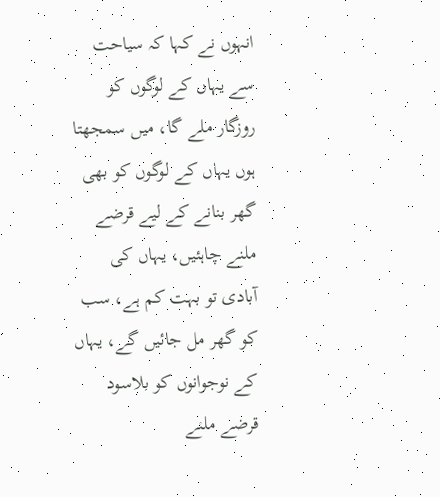انہوں نے کہا کہ سیاحت سے یہاں کے لوگوں کو روزگار ملے گا، میں سمجھتا ہوں یہاں کے لوگوں کو بھی گھر بنانے کے لیے قرضے ملنے چاہئیں، یہاں کی آبادی تو بہت کم ہے، سب کو گھر مل جائیں گے، یہاں کے نوجوانوں کو بلاسود قرضے ملنے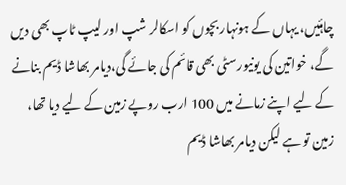چاہئیں، یہاں کے ہونہار بچوں کو اسکالر شپ اور لیپ ٹاپ بھی دیں گے، خواتین کی یونیورسٹی بھی قائم کی جائے گی،دیامر بھاشا ڈیم بنانے کے لیے اپنے زمانے میں 100 ارب روپے زمین کے لیے دیا تھا، زمین تو ہے لیکن دیامر بھاشا ڈیم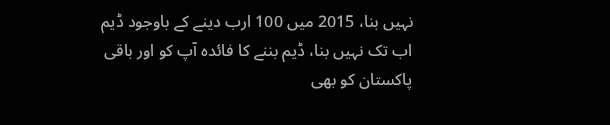نہیں بنا، 2015 میں 100 ارب دینے کے باوجود ڈیم اب تک نہیں بنا، ڈیم بننے کا فائدہ آپ کو اور باقی پاکستان کو بھی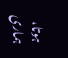ہوتا، ہماری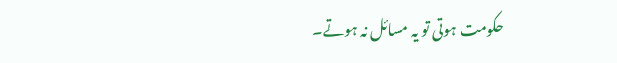حکومت ہوتی تو یہ مسائل نہ ہوتے۔